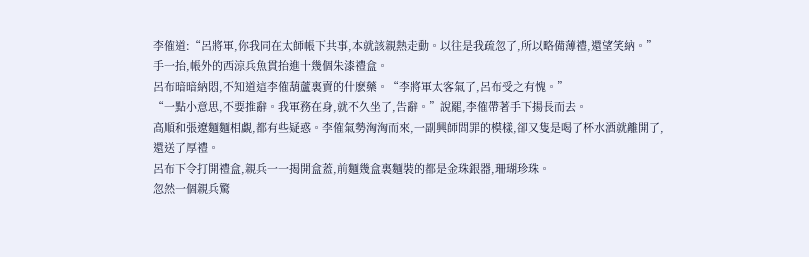李傕道:“呂將軍,你我同在太師帳下共事,本就該親熱走動。以往是我疏忽了,所以略備薄禮,還望笑納。”
手一抬,帳外的西涼兵魚貫抬進十幾個朱漆禮盒。
呂布暗暗納悶,不知道這李傕葫蘆裏賣的什麽藥。“李將軍太客氣了,呂布受之有愧。”
“一點小意思,不要推辭。我軍務在身,就不久坐了,告辭。”說罷,李傕帶著手下揚長而去。
高順和張遼麵麵相覷,都有些疑惑。李傕氣勢洶洶而來,一副興師問罪的模樣,卻又隻是喝了杯水酒就離開了,還送了厚禮。
呂布下令打開禮盒,親兵一一揭開盒蓋,前麵幾盒裏麵裝的都是金珠銀器,珊瑚珍珠。
忽然一個親兵驚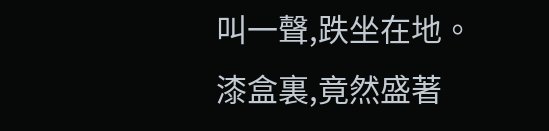叫一聲,跌坐在地。
漆盒裏,竟然盛著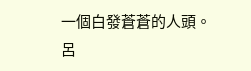一個白發蒼蒼的人頭。
呂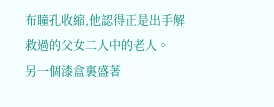布瞳孔收縮,他認得正是出手解救過的父女二人中的老人。
另一個漆盒裏盛著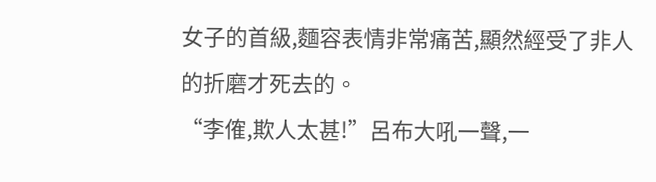女子的首級,麵容表情非常痛苦,顯然經受了非人的折磨才死去的。
“李傕,欺人太甚!”呂布大吼一聲,一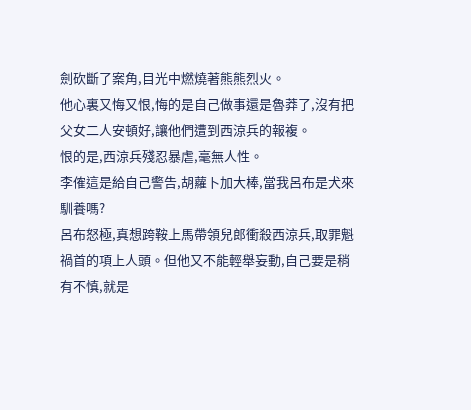劍砍斷了案角,目光中燃燒著熊熊烈火。
他心裏又悔又恨,悔的是自己做事還是魯莽了,沒有把父女二人安頓好,讓他們遭到西涼兵的報複。
恨的是,西涼兵殘忍暴虐,毫無人性。
李傕這是給自己警告,胡蘿卜加大棒,當我呂布是犬來馴養嗎?
呂布怒極,真想跨鞍上馬帶領兒郎衝殺西涼兵,取罪魁禍首的項上人頭。但他又不能輕舉妄動,自己要是稍有不慎,就是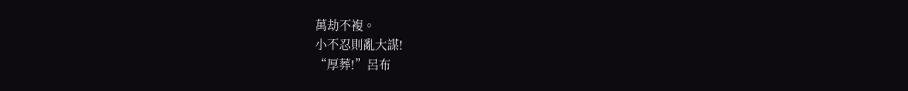萬劫不複。
小不忍則亂大謀!
“厚葬!”呂布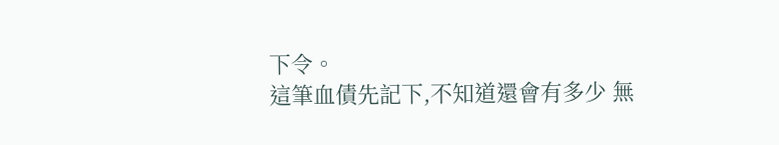下令。
這筆血債先記下,不知道還會有多少 無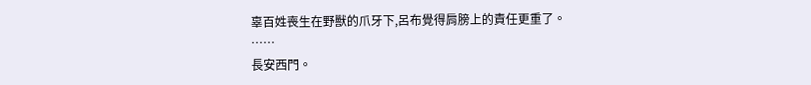辜百姓喪生在野獸的爪牙下,呂布覺得肩膀上的責任更重了。
……
長安西門。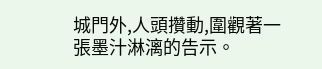城門外,人頭攢動,圍觀著一張墨汁淋漓的告示。